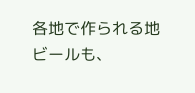各地で作られる地ビールも、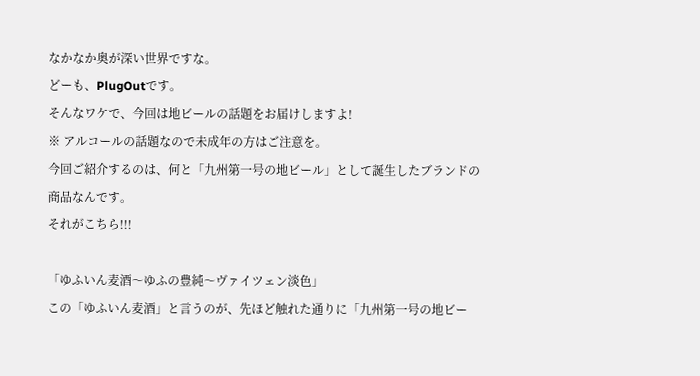なかなか奥が深い世界ですな。
どーも、PlugOutです。
そんなワケで、今回は地ビールの話題をお届けしますよ!
※ アルコールの話題なので未成年の方はご注意を。
今回ご紹介するのは、何と「九州第一号の地ビール」として誕生したブランドの商品なんです。
それがこちら!!!

「ゆふいん麦酒〜ゆふの豊純〜ヴァイツェン淡色」
この「ゆふいん麦酒」と言うのが、先ほど触れた通りに「九州第一号の地ビー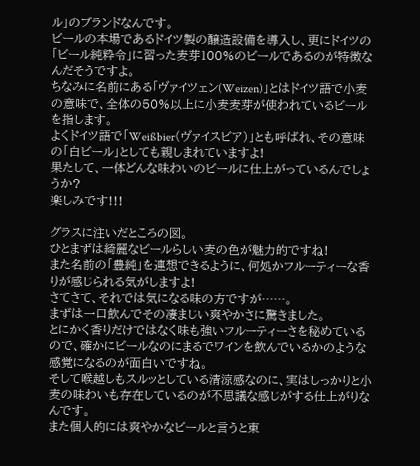ル」のブランドなんです。
ビールの本場であるドイツ製の醸造設備を導入し、更にドイツの「ビール純粋令」に習った麦芽100%のビールであるのが特徴なんだそうですよ。
ちなみに名前にある「ヴァイツェン(Weizen)」とはドイツ語で小麦の意味で、全体の50%以上に小麦麦芽が使われているビールを指します。
よくドイツ語で「Weißbier(ヴァイスビア)」とも呼ばれ、その意味の「白ビール」としても親しまれていますよ!
果たして、一体どんな味わいのビールに仕上がっているんでしょうか?
楽しみです!!!

グラスに注いだところの図。
ひとまずは綺麗なビールらしい麦の色が魅力的ですね!
また名前の「豊純」を連想できるように、何処かフルーティーな香りが感じられる気がしますよ!
さてさて、それでは気になる味の方ですが……。
まずは一口飲んでその凄まじい爽やかさに驚きました。
とにかく香りだけではなく味も強いフルーティーさを秘めているので、確かにビールなのにまるでワインを飲んでいるかのような感覚になるのが面白いですね。
そして喉越しもスルッとしている清涼感なのに、実はしっかりと小麦の味わいも存在しているのが不思議な感じがする仕上がりなんです。
また個人的には爽やかなビールと言うと東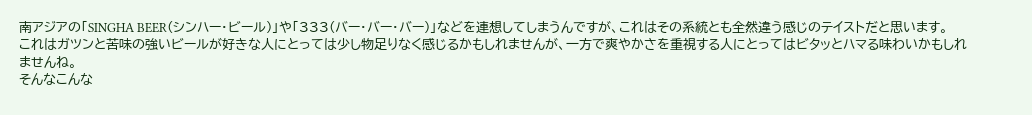南アジアの「SINGHA BEER(シンハー・ビール)」や「333(バー・バー・バー)」などを連想してしまうんですが、これはその系統とも全然違う感じのテイストだと思います。
これはガツンと苦味の強いビールが好きな人にとっては少し物足りなく感じるかもしれませんが、一方で爽やかさを重視する人にとってはビタッとハマる味わいかもしれませんね。
そんなこんな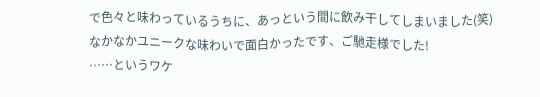で色々と味わっているうちに、あっという間に飲み干してしまいました(笑)
なかなかユニークな味わいで面白かったです、ご馳走様でした!
……というワケ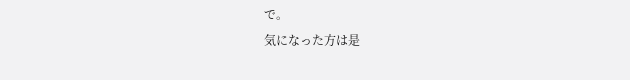で。
気になった方は是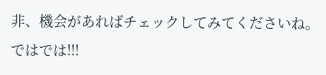非、機会があればチェックしてみてくださいね。
ではでは!!!